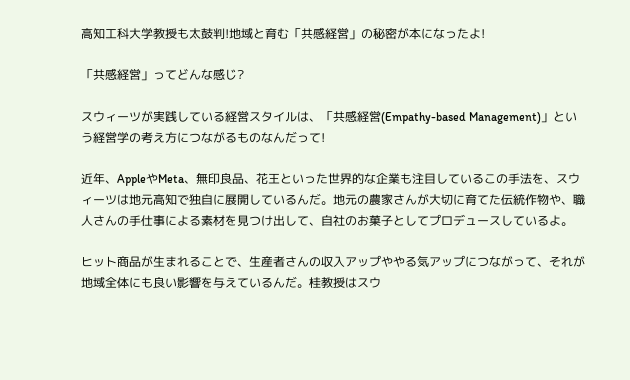高知工科大学教授も太鼓判!地域と育む「共感経営」の秘密が本になったよ!

「共感経営」ってどんな感じ?

スウィーツが実践している経営スタイルは、「共感経営(Empathy-based Management)」という経営学の考え方につながるものなんだって!

近年、AppleやMeta、無印良品、花王といった世界的な企業も注目しているこの手法を、スウィーツは地元高知で独自に展開しているんだ。地元の農家さんが大切に育てた伝統作物や、職人さんの手仕事による素材を見つけ出して、自社のお菓子としてプロデュースしているよ。

ヒット商品が生まれることで、生産者さんの収入アップややる気アップにつながって、それが地域全体にも良い影響を与えているんだ。桂教授はスウ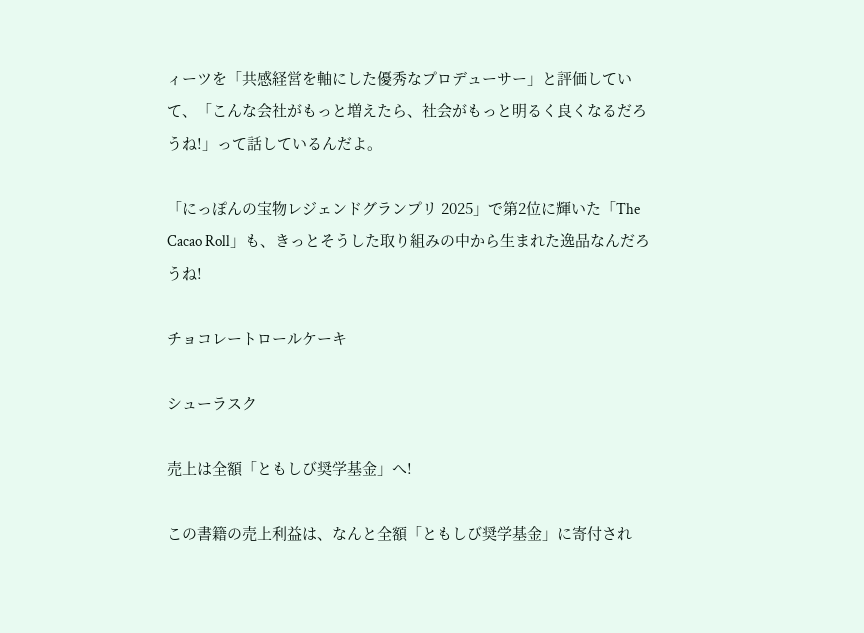ィーツを「共感経営を軸にした優秀なプロデューサー」と評価していて、「こんな会社がもっと増えたら、社会がもっと明るく良くなるだろうね!」って話しているんだよ。

「にっぽんの宝物レジェンドグランプリ 2025」で第2位に輝いた「The Cacao Roll」も、きっとそうした取り組みの中から生まれた逸品なんだろうね!

チョコレートロールケーキ

シューラスク

売上は全額「ともしび奨学基金」へ!

この書籍の売上利益は、なんと全額「ともしび奨学基金」に寄付され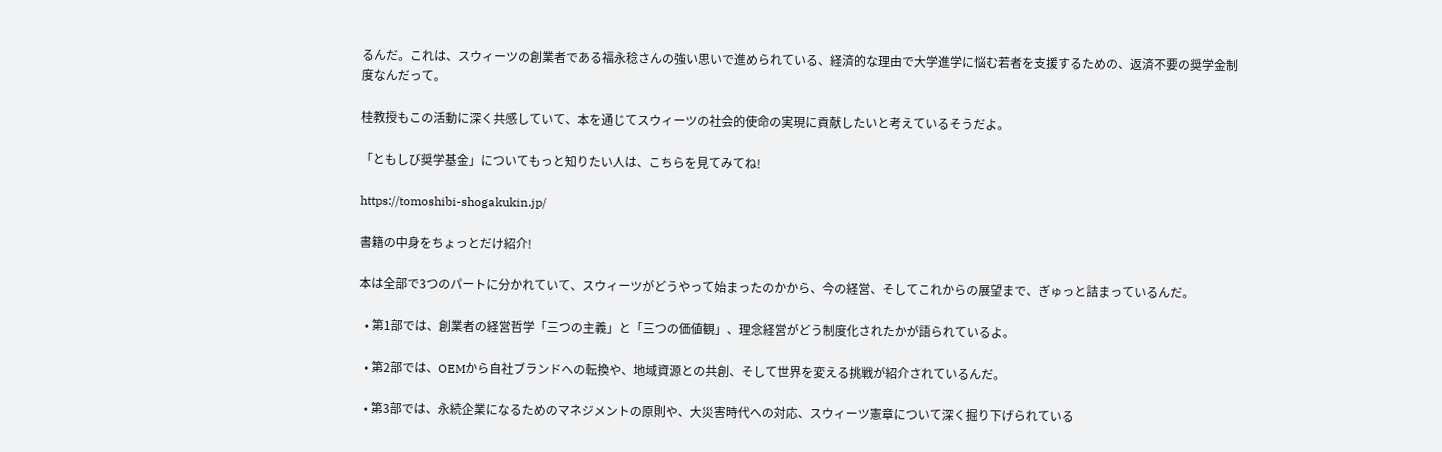るんだ。これは、スウィーツの創業者である福永稔さんの強い思いで進められている、経済的な理由で大学進学に悩む若者を支援するための、返済不要の奨学金制度なんだって。

桂教授もこの活動に深く共感していて、本を通じてスウィーツの社会的使命の実現に貢献したいと考えているそうだよ。

「ともしび奨学基金」についてもっと知りたい人は、こちらを見てみてね!

https://tomoshibi-shogakukin.jp/

書籍の中身をちょっとだけ紹介!

本は全部で3つのパートに分かれていて、スウィーツがどうやって始まったのかから、今の経営、そしてこれからの展望まで、ぎゅっと詰まっているんだ。

  • 第1部では、創業者の経営哲学「三つの主義」と「三つの価値観」、理念経営がどう制度化されたかが語られているよ。

  • 第2部では、OEMから自社ブランドへの転換や、地域資源との共創、そして世界を変える挑戦が紹介されているんだ。

  • 第3部では、永続企業になるためのマネジメントの原則や、大災害時代への対応、スウィーツ憲章について深く掘り下げられている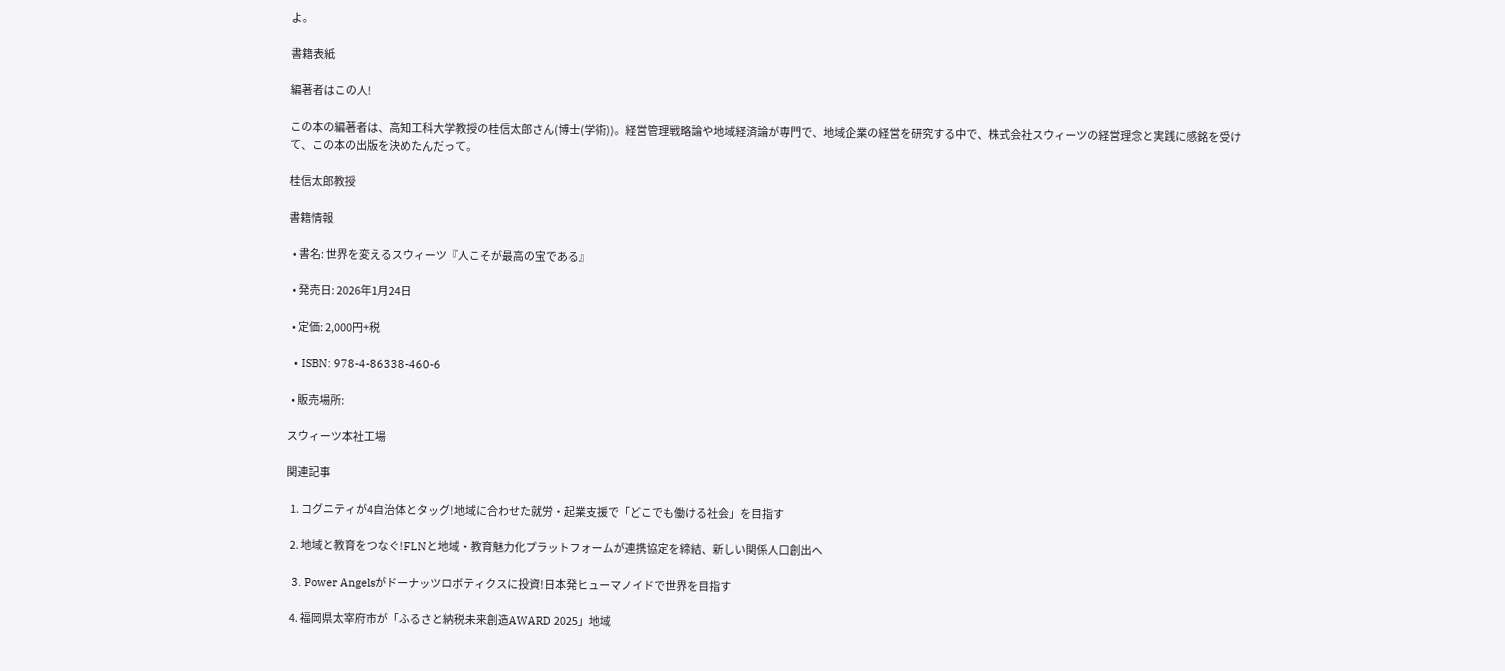よ。

書籍表紙

編著者はこの人!

この本の編著者は、高知工科大学教授の桂信太郎さん(博士(学術))。経営管理戦略論や地域経済論が専門で、地域企業の経営を研究する中で、株式会社スウィーツの経営理念と実践に感銘を受けて、この本の出版を決めたんだって。

桂信太郎教授

書籍情報

  • 書名: 世界を変えるスウィーツ『人こそが最高の宝である』

  • 発売日: 2026年1月24日

  • 定価: 2,000円+税

  • ISBN: 978-4-86338-460-6

  • 販売場所:

スウィーツ本社工場

関連記事

  1. コグニティが4自治体とタッグ!地域に合わせた就労・起業支援で「どこでも働ける社会」を目指す

  2. 地域と教育をつなぐ!FLNと地域・教育魅力化プラットフォームが連携協定を締結、新しい関係人口創出へ

  3. Power Angelsがドーナッツロボティクスに投資!日本発ヒューマノイドで世界を目指す

  4. 福岡県太宰府市が「ふるさと納税未来創造AWARD 2025」地域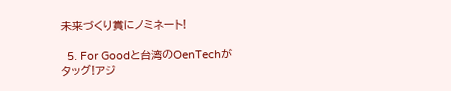未来づくり賞にノミネート!

  5. For Goodと台湾のOenTechがタッグ!アジ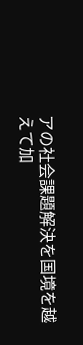アの社会課題解決を国境を越えて加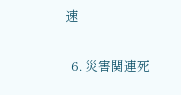速

  6. 災害関連死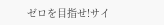ゼロを目指せ!サイ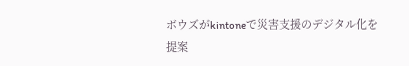ボウズがkintoneで災害支援のデジタル化を提案